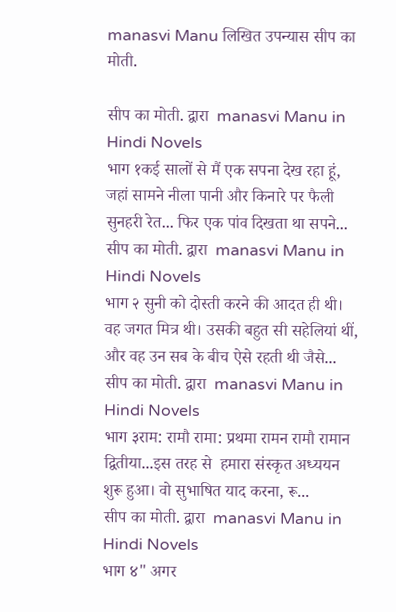manasvi Manu लिखित उपन्यास सीप का मोती.

सीप का मोती. द्वारा  manasvi Manu in Hindi Novels
भाग १कई सालों से मैं एक सपना देख रहा हूं, जहां सामने नीला पानी और किनारे पर फैली सुनहरी रेत... फिर एक पांव दिखता था सपने...
सीप का मोती. द्वारा  manasvi Manu in Hindi Novels
भाग २ सुनी को दोस्ती करने की आदत ही थी। वह जगत मित्र थी। उसकी बहुत सी सहेलियां थीं, और वह उन सब के बीच ऐसे रहती थी जैसे...
सीप का मोती. द्वारा  manasvi Manu in Hindi Novels
भाग ३राम: रामौ रामा: प्रथमा रामन रामौ रामान द्वितीया...इस तरह से  हमारा संस्कृत अध्ययन शुरू हुआ। वो सुभाषित याद करना, रू...
सीप का मोती. द्वारा  manasvi Manu in Hindi Novels
भाग ४" अगर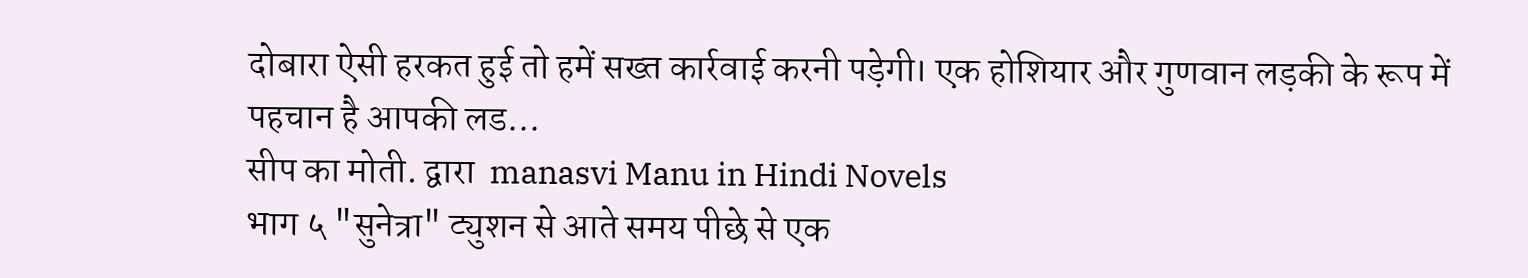दोबारा ऐसी हरकत हुई तो हमें सख्त कार्रवाई करनी पड़ेगी। एक होशियार और गुणवान लड़की के रूप में पहचान है आपकी लड...
सीप का मोती. द्वारा  manasvi Manu in Hindi Novels
भाग ५ "सुनेत्रा" ट्युशन से आते समय पीछे से एक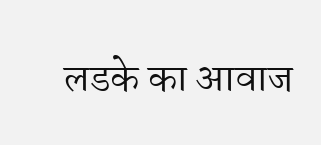लडके का आवाज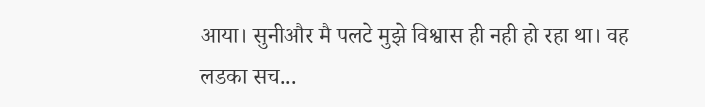आया। सुनीऔर मै पलटे मुझे विश्वास ही नही हो रहा था। वह लडका सच...